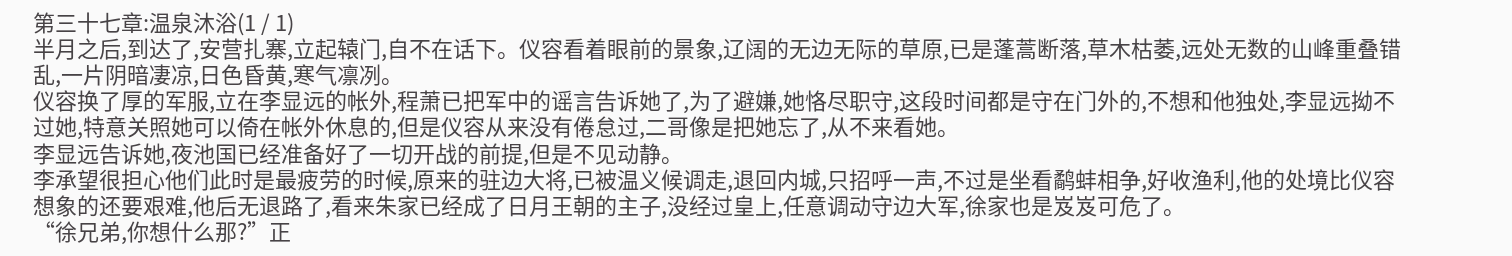第三十七章:温泉沐浴(1 / 1)
半月之后,到达了,安营扎寨,立起辕门,自不在话下。仪容看着眼前的景象,辽阔的无边无际的草原,已是蓬蒿断落,草木枯萎,远处无数的山峰重叠错乱,一片阴暗凄凉,日色昏黄,寒气凛冽。
仪容换了厚的军服,立在李显远的帐外,程萧已把军中的谣言告诉她了,为了避嫌,她恪尽职守,这段时间都是守在门外的,不想和他独处,李显远拗不过她,特意关照她可以倚在帐外休息的,但是仪容从来没有倦怠过,二哥像是把她忘了,从不来看她。
李显远告诉她,夜池国已经准备好了一切开战的前提,但是不见动静。
李承望很担心他们此时是最疲劳的时候,原来的驻边大将,已被温义候调走,退回内城,只招呼一声,不过是坐看鹬蚌相争,好收渔利,他的处境比仪容想象的还要艰难,他后无退路了,看来朱家已经成了日月王朝的主子,没经过皇上,任意调动守边大军,徐家也是岌岌可危了。
“徐兄弟,你想什么那?”正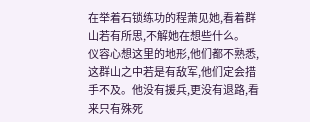在举着石锁练功的程萧见她,看着群山若有所思,不解她在想些什么。
仪容心想这里的地形,他们都不熟悉,这群山之中若是有敌军,他们定会措手不及。他没有援兵,更没有退路,看来只有殊死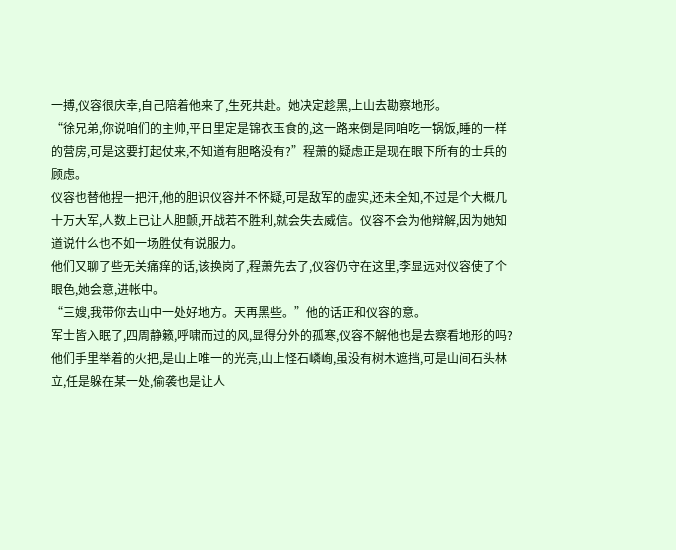一搏,仪容很庆幸,自己陪着他来了,生死共赴。她决定趁黑,上山去勘察地形。
“徐兄弟,你说咱们的主帅,平日里定是锦衣玉食的,这一路来倒是同咱吃一锅饭,睡的一样的营房,可是这要打起仗来,不知道有胆略没有?”程萧的疑虑正是现在眼下所有的士兵的顾虑。
仪容也替他捏一把汗,他的胆识仪容并不怀疑,可是敌军的虚实,还未全知,不过是个大概几十万大军,人数上已让人胆颤,开战若不胜利,就会失去威信。仪容不会为他辩解,因为她知道说什么也不如一场胜仗有说服力。
他们又聊了些无关痛痒的话,该换岗了,程萧先去了,仪容仍守在这里,李显远对仪容使了个眼色,她会意,进帐中。
“三嫂,我带你去山中一处好地方。天再黑些。”他的话正和仪容的意。
军士皆入眠了,四周静籁,呼啸而过的风,显得分外的孤寒,仪容不解他也是去察看地形的吗?
他们手里举着的火把,是山上唯一的光亮,山上怪石嶙峋,虽没有树木遮挡,可是山间石头林立,任是躲在某一处,偷袭也是让人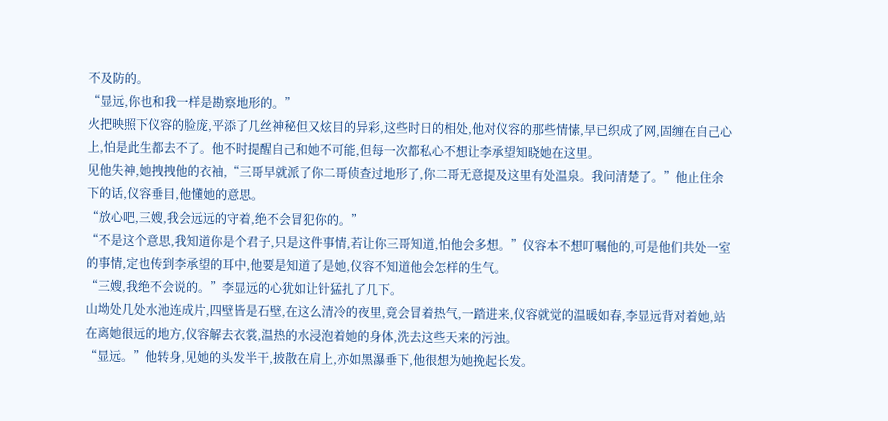不及防的。
“显远,你也和我一样是勘察地形的。”
火把映照下仪容的脸庞,平添了几丝神秘但又炫目的异彩,这些时日的相处,他对仪容的那些情愫,早已织成了网,固缠在自己心上,怕是此生都去不了。他不时提醒自己和她不可能,但每一次都私心不想让李承望知晓她在这里。
见他失神,她拽拽他的衣袖,“三哥早就派了你二哥侦查过地形了,你二哥无意提及这里有处温泉。我问清楚了。”他止住余下的话,仪容垂目,他懂她的意思。
“放心吧,三嫂,我会远远的守着,绝不会冒犯你的。”
“不是这个意思,我知道你是个君子,只是这件事情,若让你三哥知道,怕他会多想。”仪容本不想叮嘱他的,可是他们共处一室的事情,定也传到李承望的耳中,他要是知道了是她,仪容不知道他会怎样的生气。
“三嫂,我绝不会说的。”李显远的心犹如让针猛扎了几下。
山坳处几处水池连成片,四壁皆是石壁,在这么清冷的夜里,竟会冒着热气,一踏进来,仪容就觉的温暖如春,李显远背对着她,站在离她很远的地方,仪容解去衣裳,温热的水浸泡着她的身体,洗去这些天来的污浊。
“显远。”他转身,见她的头发半干,披散在肩上,亦如黑瀑垂下,他很想为她挽起长发。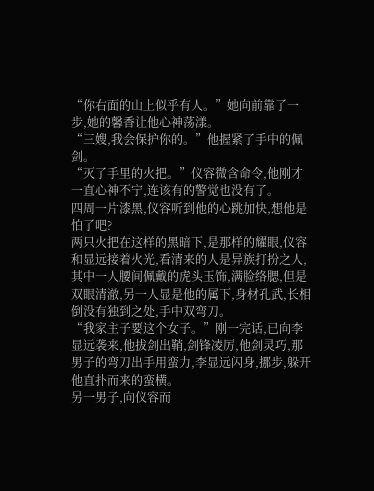“你右面的山上似乎有人。”她向前靠了一步,她的馨香让他心神荡漾。
“三嫂,我会保护你的。”他握紧了手中的佩剑。
“灭了手里的火把。”仪容微含命令,他刚才一直心神不宁,连该有的警觉也没有了。
四周一片漆黑,仪容听到他的心跳加快,想他是怕了吧?
两只火把在这样的黑暗下,是那样的耀眼,仪容和显远接着火光,看清来的人是异族打扮之人,其中一人腰间佩戴的虎头玉饰,满脸络腮,但是双眼清澈,另一人显是他的属下,身材孔武,长相倒没有独到之处,手中双弯刀。
“我家主子要这个女子。”刚一完话,已向李显远袭来,他拔剑出鞘,剑锋凌厉,他剑灵巧,那男子的弯刀出手用蛮力,李显远闪身,挪步,躲开他直扑而来的蛮横。
另一男子,向仪容而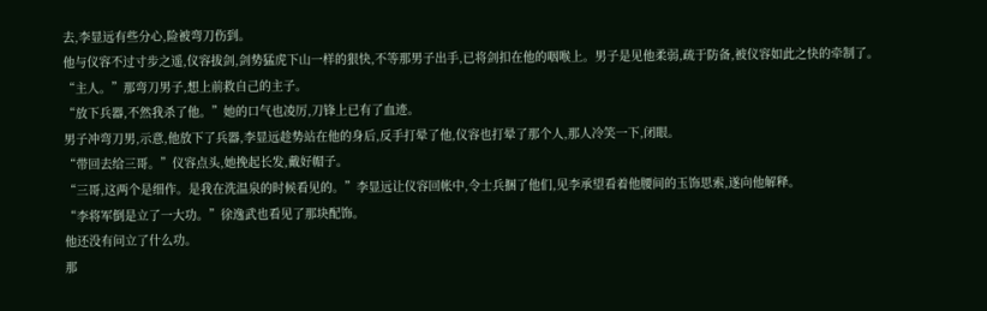去,李显远有些分心,险被弯刀伤到。
他与仪容不过寸步之遥,仪容拔剑,剑势猛虎下山一样的狠快,不等那男子出手,已将剑扣在他的咽喉上。男子是见他柔弱,疏于防备,被仪容如此之快的牵制了。
“主人。”那弯刀男子,想上前救自己的主子。
“放下兵器,不然我杀了他。”她的口气也凌厉,刀锋上已有了血迹。
男子冲弯刀男,示意,他放下了兵器,李显远趁势站在他的身后,反手打晕了他,仪容也打晕了那个人,那人冷笑一下,闭眼。
“带回去给三哥。”仪容点头,她挽起长发,戴好帽子。
“三哥,这两个是细作。是我在洗温泉的时候看见的。”李显远让仪容回帐中,令士兵捆了他们,见李承望看着他腰间的玉饰思索,遂向他解释。
“李将军倒是立了一大功。”徐逸武也看见了那块配饰。
他还没有问立了什么功。
那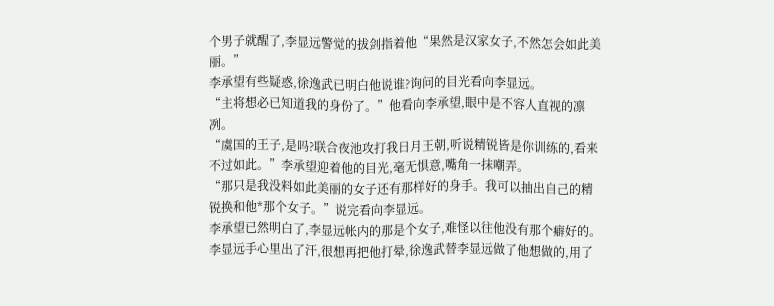个男子就醒了,李显远警觉的拔剑指着他“果然是汉家女子,不然怎会如此美丽。”
李承望有些疑惑,徐逸武已明白他说谁?询问的目光看向李显远。
“主将想必已知道我的身份了。”他看向李承望,眼中是不容人直视的凛冽。
“虞国的王子,是吗?联合夜池攻打我日月王朝,听说精锐皆是你训练的,看来不过如此。”李承望迎着他的目光,毫无惧意,嘴角一抹嘲弄。
“那只是我没料如此美丽的女子还有那样好的身手。我可以抽出自己的精锐换和他*那个女子。”说完看向李显远。
李承望已然明白了,李显远帐内的那是个女子,难怪以往他没有那个癖好的。
李显远手心里出了汗,很想再把他打晕,徐逸武替李显远做了他想做的,用了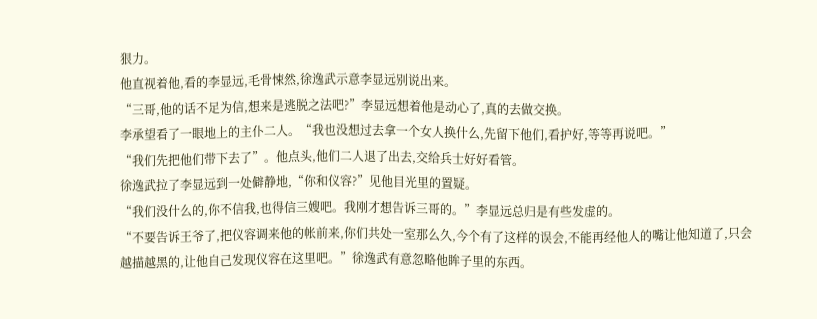狠力。
他直视着他,看的李显远,毛骨悚然,徐逸武示意李显远别说出来。
“三哥,他的话不足为信,想来是逃脱之法吧?”李显远想着他是动心了,真的去做交换。
李承望看了一眼地上的主仆二人。“我也没想过去拿一个女人换什么,先留下他们,看护好,等等再说吧。”
“我们先把他们带下去了”。他点头,他们二人退了出去,交给兵士好好看管。
徐逸武拉了李显远到一处僻静地,“你和仪容?”见他目光里的置疑。
“我们没什么的,你不信我,也得信三嫂吧。我刚才想告诉三哥的。”李显远总归是有些发虚的。
“不要告诉王爷了,把仪容调来他的帐前来,你们共处一室那么久,今个有了这样的误会,不能再经他人的嘴让他知道了,只会越描越黑的,让他自己发现仪容在这里吧。”徐逸武有意忽略他眸子里的东西。